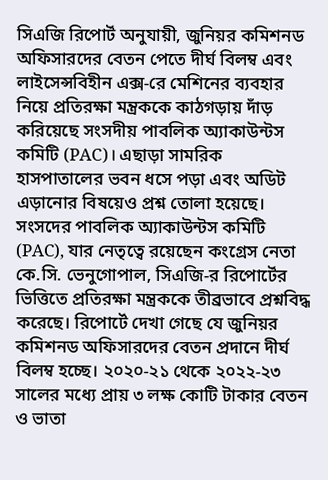সিএজি রিপোর্ট অনুযায়ী, জুনিয়র কমিশনড অফিসারদের বেতন পেতে দীর্ঘ বিলম্ব এবং লাইসেন্সবিহীন এক্স-রে মেশিনের ব্যবহার নিয়ে প্রতিরক্ষা মন্ত্রককে কাঠগড়ায় দাঁড় করিয়েছে সংসদীয় পাবলিক অ্যাকাউন্টস কমিটি (PAC)। এছাড়া সামরিক হাসপাতালের ভবন ধসে পড়া এবং অডিট এড়ানোর বিষয়েও প্রশ্ন তোলা হয়েছে।
সংসদের পাবলিক অ্যাকাউন্টস কমিটি (PAC), যার নেতৃত্বে রয়েছেন কংগ্রেস নেতা কে.সি. ভেনুগোপাল, সিএজি-র রিপোর্টের ভিত্তিতে প্রতিরক্ষা মন্ত্রককে তীব্রভাবে প্রশ্নবিদ্ধ করেছে। রিপোর্টে দেখা গেছে যে জুনিয়র কমিশনড অফিসারদের বেতন প্রদানে দীর্ঘ বিলম্ব হচ্ছে। ২০২০-২১ থেকে ২০২২-২৩ সালের মধ্যে প্রায় ৩ লক্ষ কোটি টাকার বেতন ও ভাতা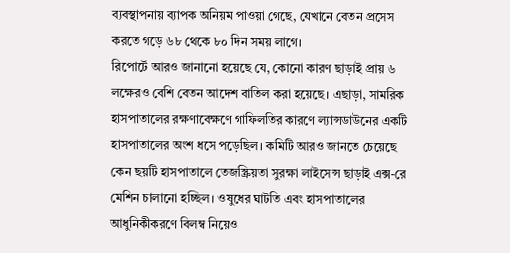ব্যবস্থাপনায় ব্যাপক অনিয়ম পাওয়া গেছে, যেখানে বেতন প্রসেস করতে গড়ে ৬৮ থেকে ৮০ দিন সময় লাগে।
রিপোর্টে আরও জানানো হয়েছে যে, কোনো কারণ ছাড়াই প্রায় ৬ লক্ষেরও বেশি বেতন আদেশ বাতিল করা হয়েছে। এছাড়া, সামরিক হাসপাতালের রক্ষণাবেক্ষণে গাফিলতির কারণে ল্যান্সডাউনের একটি হাসপাতালের অংশ ধসে পড়েছিল। কমিটি আরও জানতে চেয়েছে কেন ছয়টি হাসপাতালে তেজস্ক্রিয়তা সুরক্ষা লাইসেন্স ছাড়াই এক্স-রে মেশিন চালানো হচ্ছিল। ওষুধের ঘাটতি এবং হাসপাতালের আধুনিকীকরণে বিলম্ব নিয়েও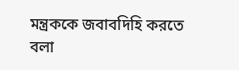মন্ত্রককে জবাবদিহি করতে বলা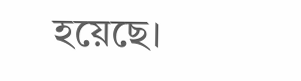হয়েছে।